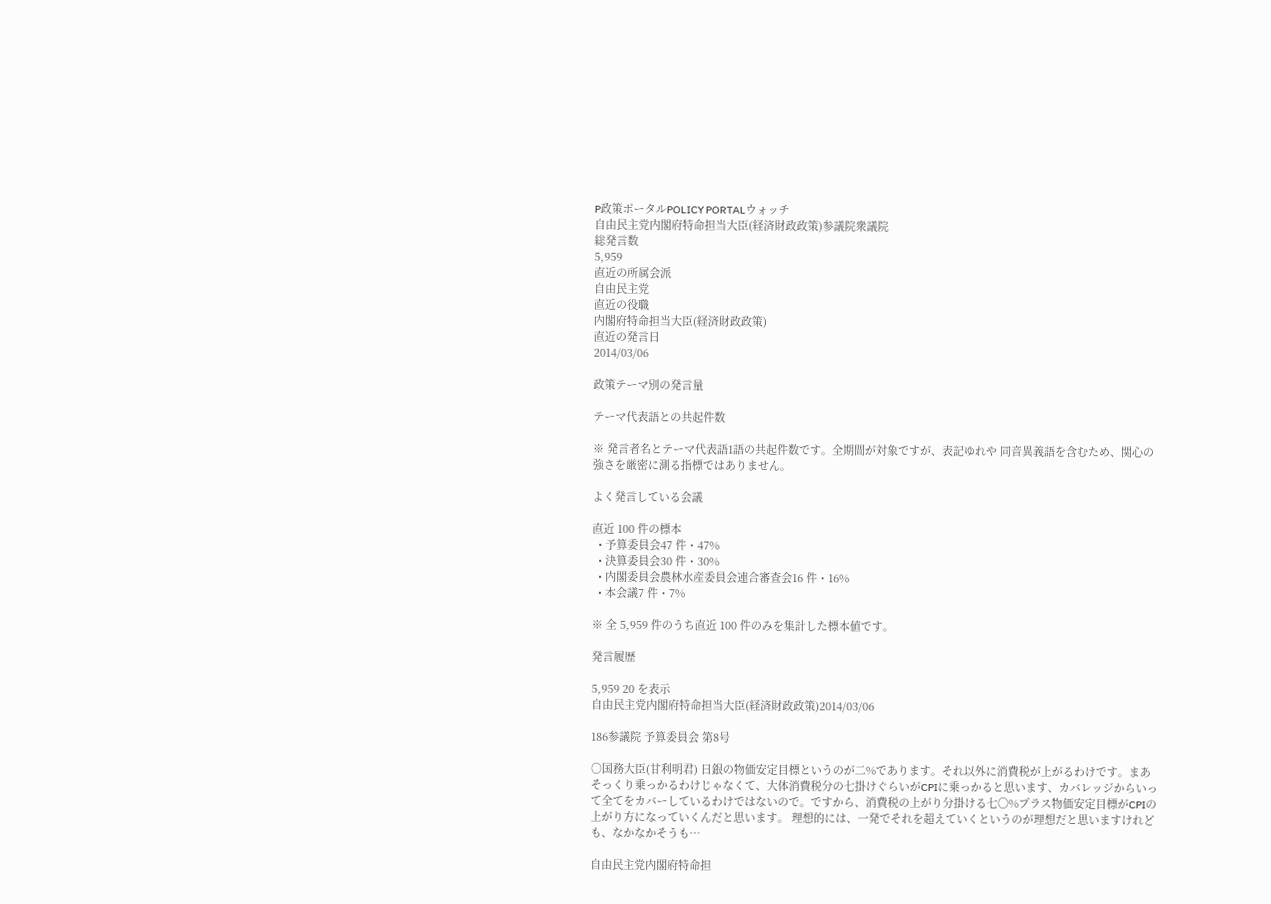P政策ポータルPOLICY PORTALウォッチ
自由民主党内閣府特命担当大臣(経済財政政策)参議院衆議院
総発言数
5,959
直近の所属会派
自由民主党
直近の役職
内閣府特命担当大臣(経済財政政策)
直近の発言日
2014/03/06

政策テーマ別の発言量

テーマ代表語との共起件数

※ 発言者名とテーマ代表語1語の共起件数です。全期間が対象ですが、表記ゆれや 同音異義語を含むため、関心の強さを厳密に測る指標ではありません。

よく発言している会議

直近 100 件の標本
  • 予算委員会47 件・47%
  • 決算委員会30 件・30%
  • 内閣委員会農林水産委員会連合審査会16 件・16%
  • 本会議7 件・7%

※ 全 5,959 件のうち直近 100 件のみを集計した標本値です。

発言履歴

5,959 20 を表示
自由民主党内閣府特命担当大臣(経済財政政策)2014/03/06

186参議院 予算委員会 第8号

○国務大臣(甘利明君) 日銀の物価安定目標というのが二%であります。それ以外に消費税が上がるわけです。まあそっくり乗っかるわけじゃなくて、大体消費税分の七掛けぐらいがCPIに乗っかると思います、カバレッジからいって全てをカバーしているわけではないので。ですから、消費税の上がり分掛ける七〇%プラス物価安定目標がCPIの上がり方になっていくんだと思います。 理想的には、一発でそれを超えていくというのが理想だと思いますけれども、なかなかそうも…

自由民主党内閣府特命担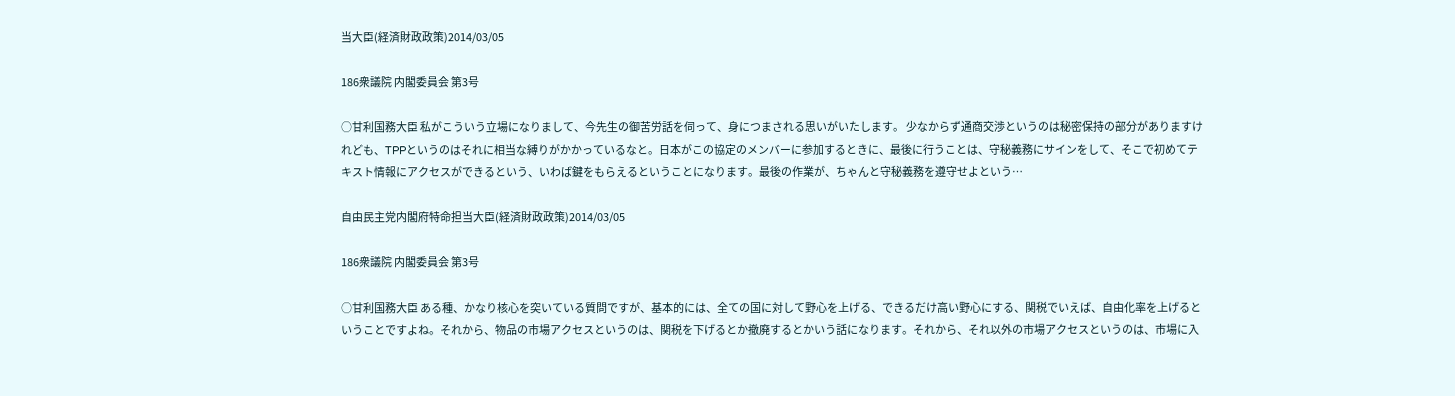当大臣(経済財政政策)2014/03/05

186衆議院 内閣委員会 第3号

○甘利国務大臣 私がこういう立場になりまして、今先生の御苦労話を伺って、身につまされる思いがいたします。 少なからず通商交渉というのは秘密保持の部分がありますけれども、TPPというのはそれに相当な縛りがかかっているなと。日本がこの協定のメンバーに参加するときに、最後に行うことは、守秘義務にサインをして、そこで初めてテキスト情報にアクセスができるという、いわば鍵をもらえるということになります。最後の作業が、ちゃんと守秘義務を遵守せよという…

自由民主党内閣府特命担当大臣(経済財政政策)2014/03/05

186衆議院 内閣委員会 第3号

○甘利国務大臣 ある種、かなり核心を突いている質問ですが、基本的には、全ての国に対して野心を上げる、できるだけ高い野心にする、関税でいえば、自由化率を上げるということですよね。それから、物品の市場アクセスというのは、関税を下げるとか撤廃するとかいう話になります。それから、それ以外の市場アクセスというのは、市場に入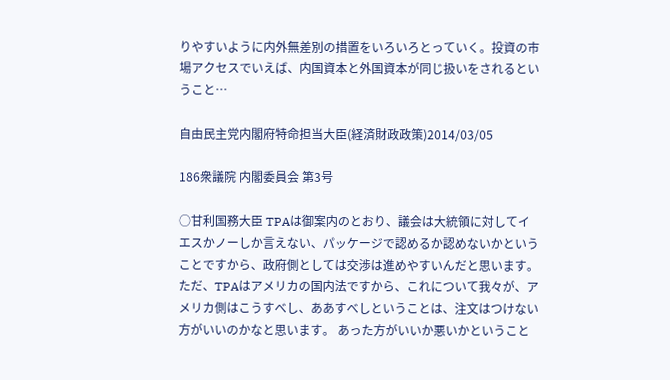りやすいように内外無差別の措置をいろいろとっていく。投資の市場アクセスでいえば、内国資本と外国資本が同じ扱いをされるということ…

自由民主党内閣府特命担当大臣(経済財政政策)2014/03/05

186衆議院 内閣委員会 第3号

○甘利国務大臣 TPAは御案内のとおり、議会は大統領に対してイエスかノーしか言えない、パッケージで認めるか認めないかということですから、政府側としては交渉は進めやすいんだと思います。ただ、TPAはアメリカの国内法ですから、これについて我々が、アメリカ側はこうすべし、ああすべしということは、注文はつけない方がいいのかなと思います。 あった方がいいか悪いかということ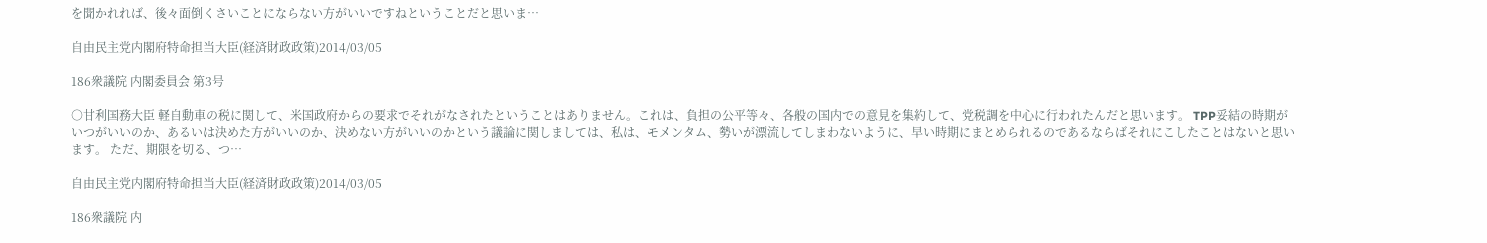を聞かれれば、後々面倒くさいことにならない方がいいですねということだと思いま…

自由民主党内閣府特命担当大臣(経済財政政策)2014/03/05

186衆議院 内閣委員会 第3号

○甘利国務大臣 軽自動車の税に関して、米国政府からの要求でそれがなされたということはありません。これは、負担の公平等々、各般の国内での意見を集約して、党税調を中心に行われたんだと思います。 TPP妥結の時期がいつがいいのか、あるいは決めた方がいいのか、決めない方がいいのかという議論に関しましては、私は、モメンタム、勢いが漂流してしまわないように、早い時期にまとめられるのであるならばそれにこしたことはないと思います。 ただ、期限を切る、つ…

自由民主党内閣府特命担当大臣(経済財政政策)2014/03/05

186衆議院 内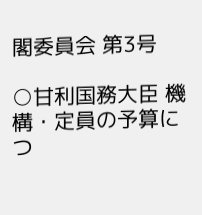閣委員会 第3号

○甘利国務大臣 機構・定員の予算につ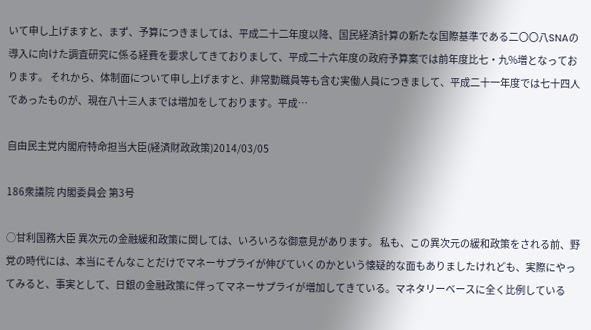いて申し上げますと、まず、予算につきましては、平成二十二年度以降、国民経済計算の新たな国際基準である二〇〇八SNAの導入に向けた調査研究に係る経費を要求してきておりまして、平成二十六年度の政府予算案では前年度比七・九%増となっております。 それから、体制面について申し上げますと、非常勤職員等も含む実働人員につきまして、平成二十一年度では七十四人であったものが、現在八十三人までは増加をしております。平成…

自由民主党内閣府特命担当大臣(経済財政政策)2014/03/05

186衆議院 内閣委員会 第3号

○甘利国務大臣 異次元の金融緩和政策に関しては、いろいろな御意見があります。 私も、この異次元の緩和政策をされる前、野党の時代には、本当にそんなことだけでマネーサプライが伸びていくのかという懐疑的な面もありましたけれども、実際にやってみると、事実として、日銀の金融政策に伴ってマネーサプライが増加してきている。マネタリーベースに全く比例している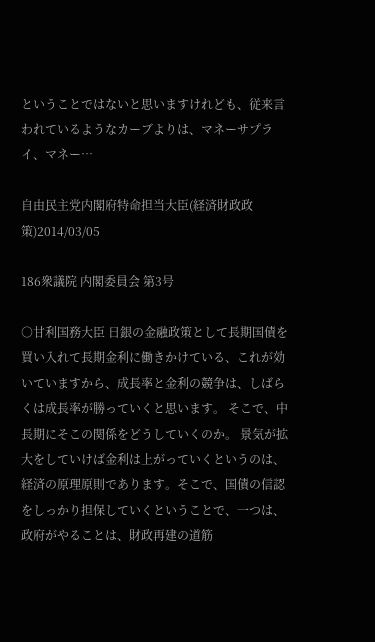ということではないと思いますけれども、従来言われているようなカーブよりは、マネーサプライ、マネー…

自由民主党内閣府特命担当大臣(経済財政政策)2014/03/05

186衆議院 内閣委員会 第3号

○甘利国務大臣 日銀の金融政策として長期国債を買い入れて長期金利に働きかけている、これが効いていますから、成長率と金利の競争は、しばらくは成長率が勝っていくと思います。 そこで、中長期にそこの関係をどうしていくのか。 景気が拡大をしていけば金利は上がっていくというのは、経済の原理原則であります。そこで、国債の信認をしっかり担保していくということで、一つは、政府がやることは、財政再建の道筋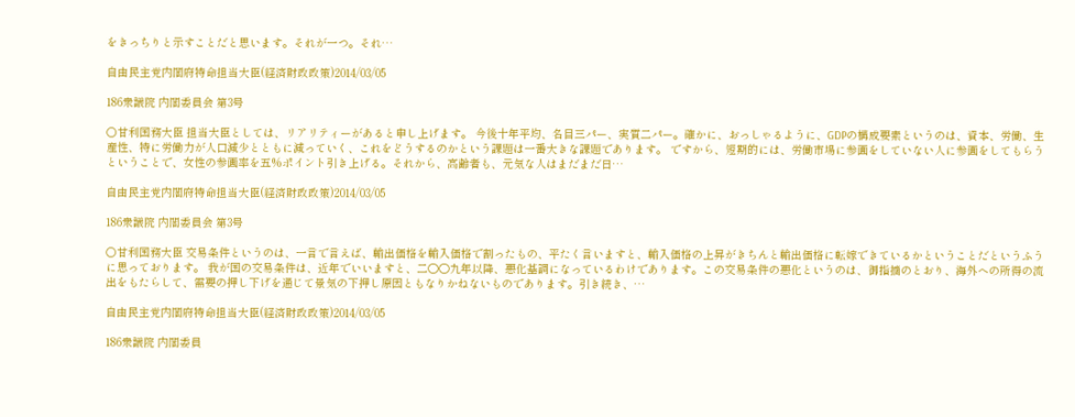をきっちりと示すことだと思います。それが一つ。それ…

自由民主党内閣府特命担当大臣(経済財政政策)2014/03/05

186衆議院 内閣委員会 第3号

○甘利国務大臣 担当大臣としては、リアリティーがあると申し上げます。 今後十年平均、名目三パー、実質二パー。確かに、おっしゃるように、GDPの構成要素というのは、資本、労働、生産性、特に労働力が人口減少とともに減っていく、これをどうするのかという課題は一番大きな課題であります。 ですから、短期的には、労働市場に参画をしていない人に参画をしてもらうということで、女性の参画率を五%ポイント引き上げる。それから、高齢者も、元気な人はまだまだ日…

自由民主党内閣府特命担当大臣(経済財政政策)2014/03/05

186衆議院 内閣委員会 第3号

○甘利国務大臣 交易条件というのは、一言で言えば、輸出価格を輸入価格で割ったもの、平たく言いますと、輸入価格の上昇がきちんと輸出価格に転嫁できているかということだというふうに思っております。 我が国の交易条件は、近年でいいますと、二〇〇九年以降、悪化基調になっているわけであります。この交易条件の悪化というのは、御指摘のとおり、海外への所得の流出をもたらして、需要の押し下げを通じて景気の下押し原因ともなりかねないものであります。引き続き、…

自由民主党内閣府特命担当大臣(経済財政政策)2014/03/05

186衆議院 内閣委員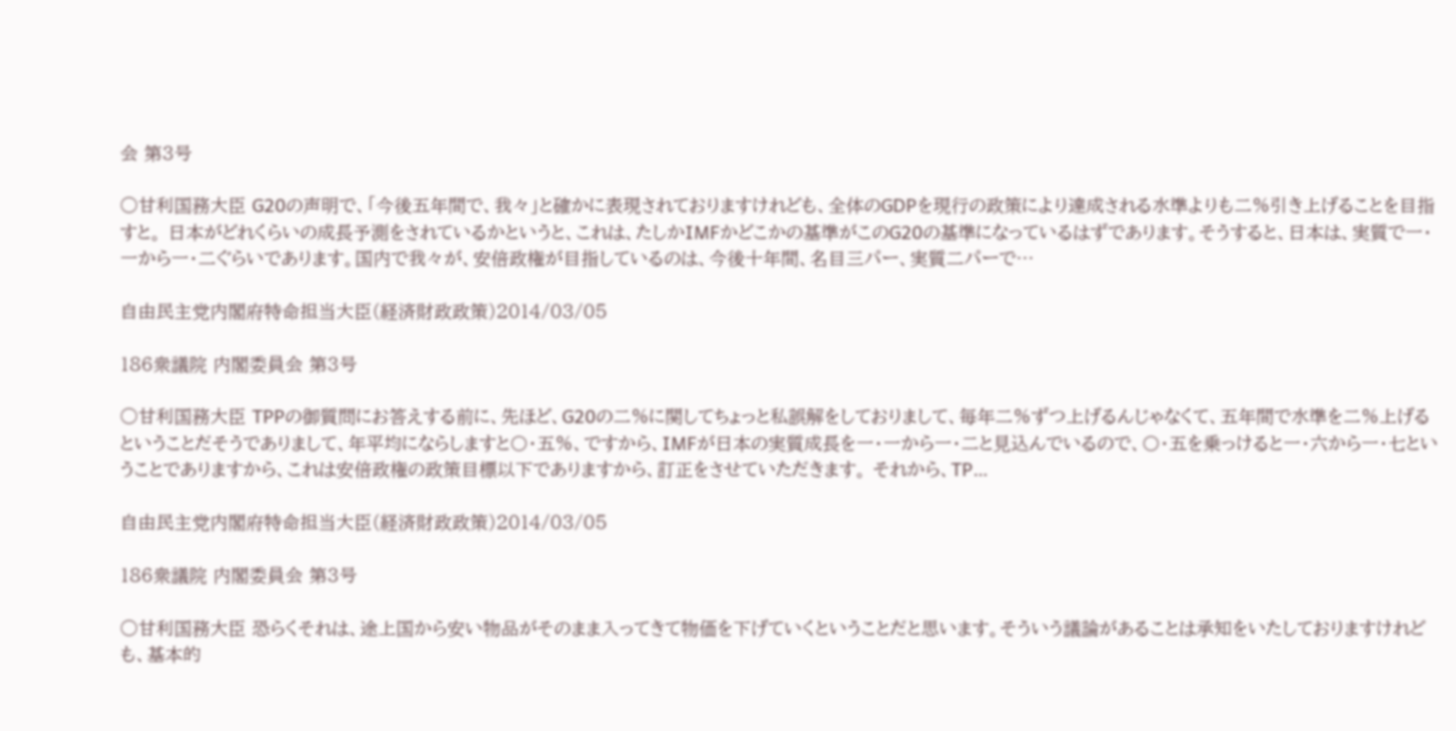会 第3号

○甘利国務大臣 G20の声明で、「今後五年間で、我々」と確かに表現されておりますけれども、全体のGDPを現行の政策により達成される水準よりも二%引き上げることを目指すと。 日本がどれくらいの成長予測をされているかというと、これは、たしかIMFかどこかの基準がこのG20の基準になっているはずであります。そうすると、日本は、実質で一・一から一・二ぐらいであります。国内で我々が、安倍政権が目指しているのは、今後十年間、名目三パー、実質二パーで…

自由民主党内閣府特命担当大臣(経済財政政策)2014/03/05

186衆議院 内閣委員会 第3号

○甘利国務大臣 TPPの御質問にお答えする前に、先ほど、G20の二%に関してちょっと私誤解をしておりまして、毎年二%ずつ上げるんじゃなくて、五年間で水準を二%上げるということだそうでありまして、年平均にならしますと〇・五%、ですから、IMFが日本の実質成長を一・一から一・二と見込んでいるので、〇・五を乗っけると一・六から一・七ということでありますから、これは安倍政権の政策目標以下でありますから、訂正をさせていただきます。 それから、TP…

自由民主党内閣府特命担当大臣(経済財政政策)2014/03/05

186衆議院 内閣委員会 第3号

○甘利国務大臣 恐らくそれは、途上国から安い物品がそのまま入ってきて物価を下げていくということだと思います。そういう議論があることは承知をいたしておりますけれども、基本的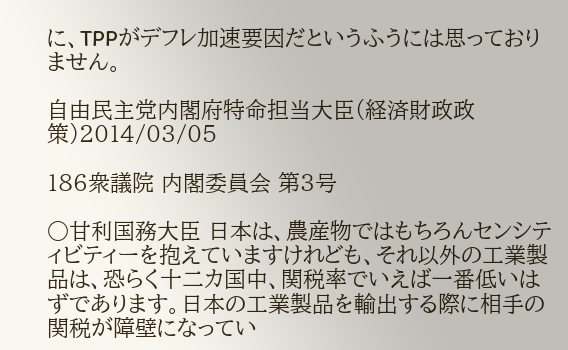に、TPPがデフレ加速要因だというふうには思っておりません。

自由民主党内閣府特命担当大臣(経済財政政策)2014/03/05

186衆議院 内閣委員会 第3号

○甘利国務大臣 日本は、農産物ではもちろんセンシティビティーを抱えていますけれども、それ以外の工業製品は、恐らく十二カ国中、関税率でいえば一番低いはずであります。日本の工業製品を輸出する際に相手の関税が障壁になってい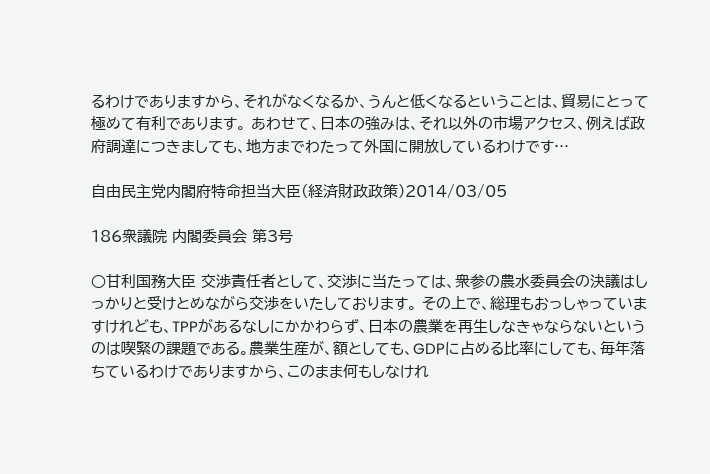るわけでありますから、それがなくなるか、うんと低くなるということは、貿易にとって極めて有利であります。 あわせて、日本の強みは、それ以外の市場アクセス、例えば政府調達につきましても、地方までわたって外国に開放しているわけです…

自由民主党内閣府特命担当大臣(経済財政政策)2014/03/05

186衆議院 内閣委員会 第3号

○甘利国務大臣 交渉責任者として、交渉に当たっては、衆参の農水委員会の決議はしっかりと受けとめながら交渉をいたしております。 その上で、総理もおっしゃっていますけれども、TPPがあるなしにかかわらず、日本の農業を再生しなきゃならないというのは喫緊の課題である。農業生産が、額としても、GDPに占める比率にしても、毎年落ちているわけでありますから、このまま何もしなけれ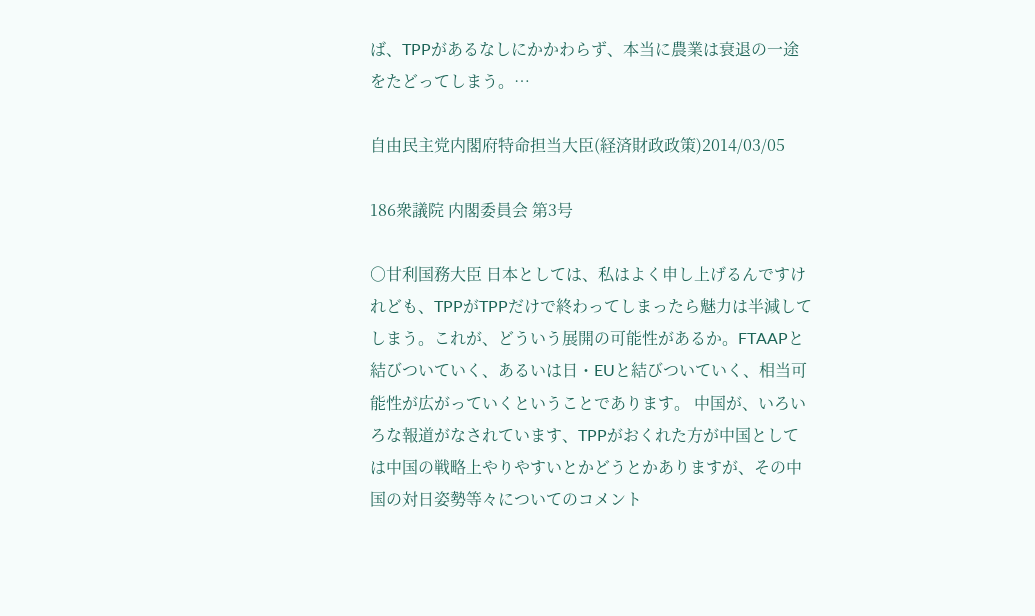ば、TPPがあるなしにかかわらず、本当に農業は衰退の一途をたどってしまう。…

自由民主党内閣府特命担当大臣(経済財政政策)2014/03/05

186衆議院 内閣委員会 第3号

○甘利国務大臣 日本としては、私はよく申し上げるんですけれども、TPPがTPPだけで終わってしまったら魅力は半減してしまう。これが、どういう展開の可能性があるか。FTAAPと結びついていく、あるいは日・EUと結びついていく、相当可能性が広がっていくということであります。 中国が、いろいろな報道がなされています、TPPがおくれた方が中国としては中国の戦略上やりやすいとかどうとかありますが、その中国の対日姿勢等々についてのコメント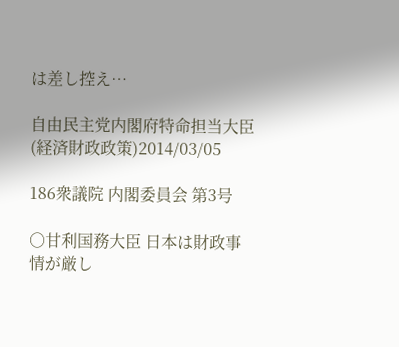は差し控え…

自由民主党内閣府特命担当大臣(経済財政政策)2014/03/05

186衆議院 内閣委員会 第3号

○甘利国務大臣 日本は財政事情が厳し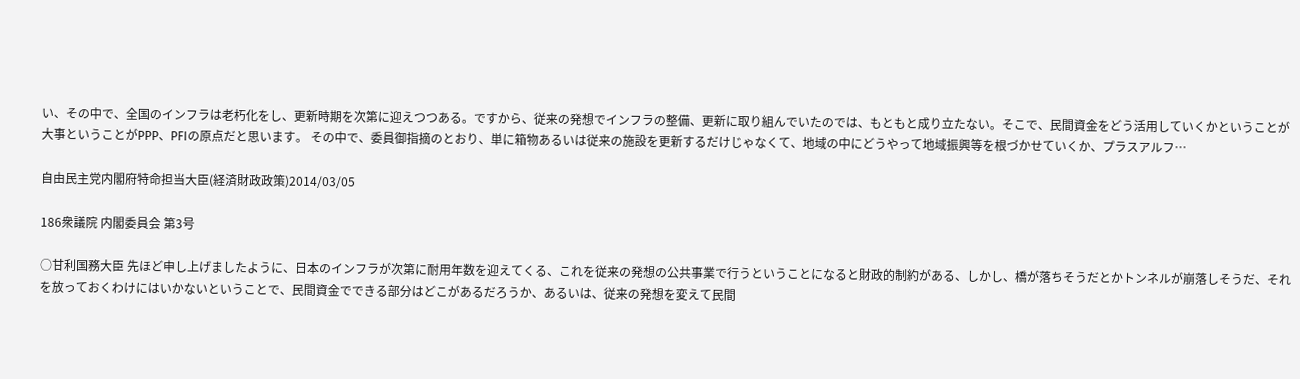い、その中で、全国のインフラは老朽化をし、更新時期を次第に迎えつつある。ですから、従来の発想でインフラの整備、更新に取り組んでいたのでは、もともと成り立たない。そこで、民間資金をどう活用していくかということが大事ということがPPP、PFIの原点だと思います。 その中で、委員御指摘のとおり、単に箱物あるいは従来の施設を更新するだけじゃなくて、地域の中にどうやって地域振興等を根づかせていくか、プラスアルフ…

自由民主党内閣府特命担当大臣(経済財政政策)2014/03/05

186衆議院 内閣委員会 第3号

○甘利国務大臣 先ほど申し上げましたように、日本のインフラが次第に耐用年数を迎えてくる、これを従来の発想の公共事業で行うということになると財政的制約がある、しかし、橋が落ちそうだとかトンネルが崩落しそうだ、それを放っておくわけにはいかないということで、民間資金でできる部分はどこがあるだろうか、あるいは、従来の発想を変えて民間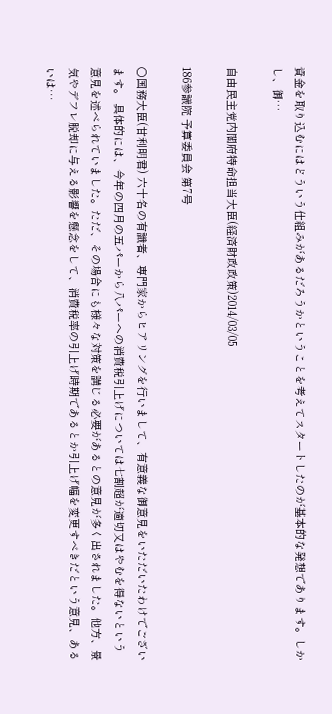資金を取り込むにはどういう仕組みがあるだろうかということを考えてスタートしたのが基本的な発想であります。しかし、御…

自由民主党内閣府特命担当大臣(経済財政政策)2014/03/05

186参議院 予算委員会 第7号

○国務大臣(甘利明君) 六十名の有識者、専門家からヒアリングを行いまして、有意義な御意見をいただいたわけでございます。 具体的には、今年の四月の五パーから八パーへの消費税引上げについては七割超が適切又はやむを得ないという意見を述べられていました。ただ、その場合にも様々な対策を講じる必要があるとの意見が多く出されました。他方、景気やデフレ脱却に与える影響を懸念をして、消費税率の引上げ時期であるとか引上げ幅を変更すべきだという意見、あるいは…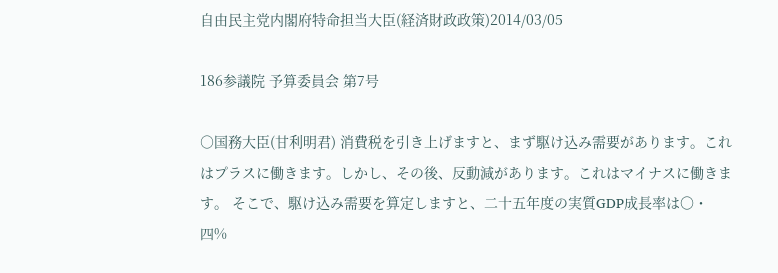自由民主党内閣府特命担当大臣(経済財政政策)2014/03/05

186参議院 予算委員会 第7号

○国務大臣(甘利明君) 消費税を引き上げますと、まず駆け込み需要があります。これはプラスに働きます。しかし、その後、反動減があります。これはマイナスに働きます。 そこで、駆け込み需要を算定しますと、二十五年度の実質GDP成長率は〇・四%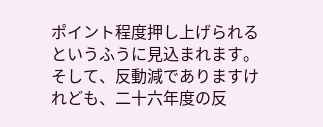ポイント程度押し上げられるというふうに見込まれます。そして、反動減でありますけれども、二十六年度の反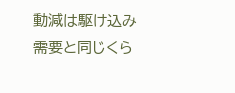動減は駆け込み需要と同じくら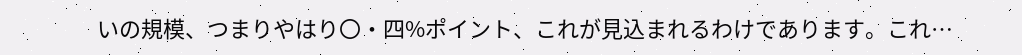いの規模、つまりやはり〇・四%ポイント、これが見込まれるわけであります。これ…